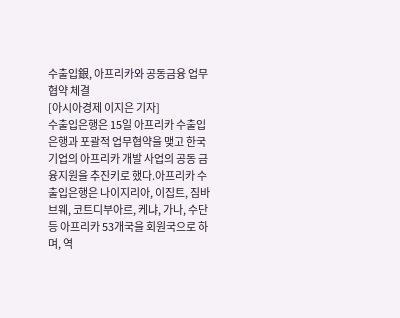수출입銀, 아프리카와 공동금융 업무협약 체결
[아시아경제 이지은 기자]
수출입은행은 15일 아프리카 수출입은행과 포괄적 업무협약을 맺고 한국기업의 아프리카 개발 사업의 공동 금융지원을 추진키로 했다.아프리카 수출입은행은 나이지리아, 이집트, 짐바브웨, 코트디부아르, 케냐, 가나, 수단 등 아프리카 53개국을 회원국으로 하며, 역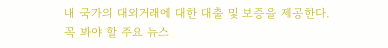내 국가의 대외거래에 대한 대출 및 보증을 제공한다.
꼭 봐야 할 주요 뉴스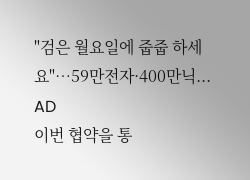"검은 월요일에 줍줍 하세요"…59만전자·400만닉...
AD
이번 협약을 통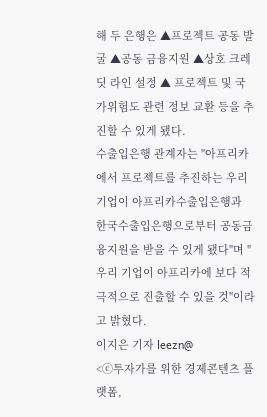해 두 은행은 ▲프로젝트 공동 발굴 ▲공동 금융지원 ▲상호 크레딧 라인 설정 ▲ 프로젝트 및 국가위험도 관련 정보 교환 등을 추진할 수 있게 됐다.
수출입은행 관계자는 "아프리카에서 프로젝트를 추진하는 우리 기업이 아프리카수출입은행과 한국수출입은행으로부터 공동금융지원을 받을 수 있게 됐다"며 "우리 기업이 아프리카에 보다 적극적으로 진출할 수 있을 것"이라고 밝혔다.
이지은 기자 leezn@
<ⓒ투자가를 위한 경제콘텐츠 플랫폼,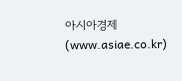아시아경제(www.asiae.co.kr)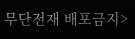무단전재 배포금지>